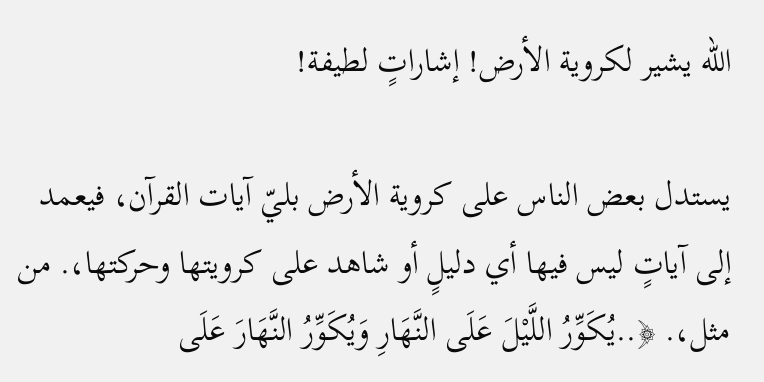الله يشير لكروية الأرض! إشاراتٍ لطيفة!

يستدل بعض الناس على كروية الأرض بليّ آيات القرآن، فيعمد إلى آياتٍ ليس فيها أي دليلٍ أو شاهد على كرويتها وحركتها،. من مثل،. ﴿..يُكَوِّرُ اللَّيْلَ عَلَى النَّهَارِ وَيُكَوِّرُ النَّهَارَ عَلَى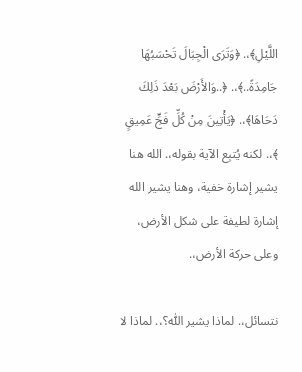اللَّيْلِ﴾،. ﴿وَتَرَى الْجِبَالَ تَحْسَبُهَا جَامِدَةً..﴾،. ﴿..وَالأَرْضَ بَعْدَ ذَلِكَ دَحَاهَا﴾،. ﴿يَأْتِينَ مِنْ كُلِّ فَجٍّ عَمِيقٍ ﴾،. لكنه يُتبِع الآية بقوله،. الله هنا يشير إشارة خفية، وهنا يشير الله إشارة لطيفة على شكل الأرض، وعلى حركة الأرض،.

نتسائل،. لماذا يشير اللّٰه؟،. لماذا لا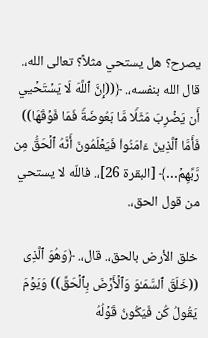يصرح؟ هل يستحي مثلاً؟ تعالى الله،. قال الله بنفسه،. ﴿((إِنَّ ٱللَّهَ لَا یَسۡتَحۡیي أَن یَضۡرِبَ مَثَلࣰا مَّا بَعُوضَةࣰ فَمَا فَوۡقَهَا)) فَأَمَّا ٱلَّذِینَ ءَامَنُوا۟ فَیَعۡلَمُونَ أَنَّهُ ٱلۡحَقُّ مِن رَّبِّهِمۡ…﴾ [البقرة 26]،. فاللّه لا يستحي من قول الحق،.

خلق الأرض بالحق،. قال،. ﴿وَهُوَ ٱلَّذِی ((خَلَقَ ٱلسَّمَـٰوَ وَٱلۡأَرۡضَ بِٱلۡحَقِّ)) وَیَوۡمَ یَقُولُ كُن فَیَكُونُ قَوۡلُهُ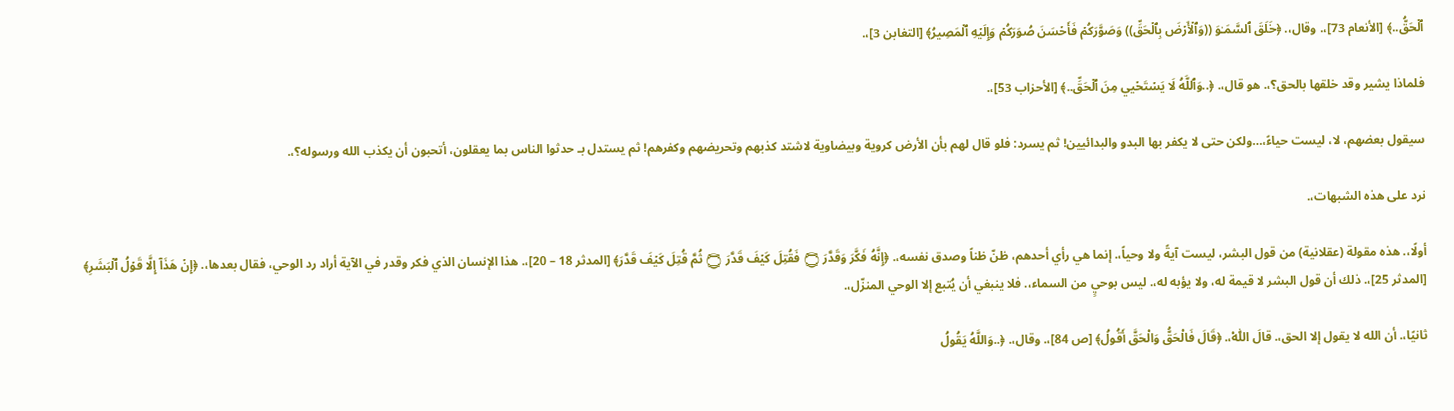ٱلۡحَقُّ..﴾ [الأنعام 73]،. وقال،. ﴿خَلَقَ ٱلسَّمَـٰوَ ((وَٱلۡأَرۡضَ بِٱلۡحَقِّ)) وَصَوَّرَكُمۡ فَأَحۡسَنَ صُوَرَكُمۡ وَإِلَیۡهِ ٱلۡمَصِیرُ﴾ [التغابن 3]،.

فلماذا يشير وقد خلقها بالحق؟،. هو قال،. ﴿..وَٱللَّهُ لَا یَسۡتَحۡيي مِنَ ٱلۡحَقِّ..﴾ [الأحزاب 53]،.

سيقول بعضهم، لا، ليست حياءً،…ولكن حتى لا يكفر بها البدو والبدائيين! ثم يسرد: فلو قال لهم بأن الأرض كروية وبيضاوية لاشتد كذبهم وتحريضهم وكفرهم! ثم يستدل بـ حدثوا الناس بما يعقلون، أتحبون أن يكذب الله ورسوله؟،.

نرد على هذه الشبهات،.

أولًا،. هذه مقولة (عقلانية) من قول البشر، ليست آيةً ولا وحياً،. إنما هي رأي أحدهم، ظنّ ظناً وصدق نفسه،. ﴿إِنَّهُ فَكَّرَ وَقَدَّرَ ۝ فَقُتِلَ كَیۡفَ قَدَّرَ ۝ ثُمَّ قُتِلَ كَیۡفَ قَدَّرَ﴾ [المدثر 18 – 20]،. هذا الإنسان الذي فكر وقدر في الآية أراد رد الوحي، فقال بعدها،. ﴿إِنۡ هَذَاۤ إِلَّا قَوۡلُ ٱلۡبَشَرِ﴾ [المدثر 25]،. ذلك أن قول البشر لا قيمة له، ولا يؤبه له،. ليس بوحيٍ من السماء،. فلا ينبغي أن يُتبع إلا الوحي المنزّل،.

ثانيًا،. أن الله لا يقول إلا الحق،. قالَ اْللّٰه،. ﴿قَالَ فَالْحَقُّ وَالْحَقَّ أَقُولُ﴾ [ص 84]،. وقال،. ﴿..وَاللَّهُ يَقُولُ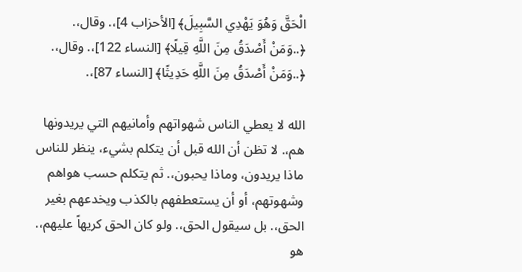الْحَقَّ وَهُوَ يَهْدِي السَّبِيلَ﴾ [الأحزاب 4]،. وقال،. ﴿..وَمَنْ أَصْدَقُ مِنَ اللَّهِ قِيلًا﴾ [النساء 122]،. وقال،. ﴿..وَمَنْ أَصْدَقُ مِنَ اللَّهِ حَدِيثًا﴾ [النساء 87]،.

الله لا يعطي الناس شهواتهم وأمانيهم التي يريدونها هم،. لا تظن أن الله قبل أن يتكلم بشيء، ينظر للناس ماذا يريدون، وماذا يحبون،. ثم يتكلم حسب هواهم وشهوتهم، أو أن يستعطفهم بالكذب ويخدعهم بغير الحق،. بل سيقول الحق،. ولو كان الحق كريهاً عليهم،. هو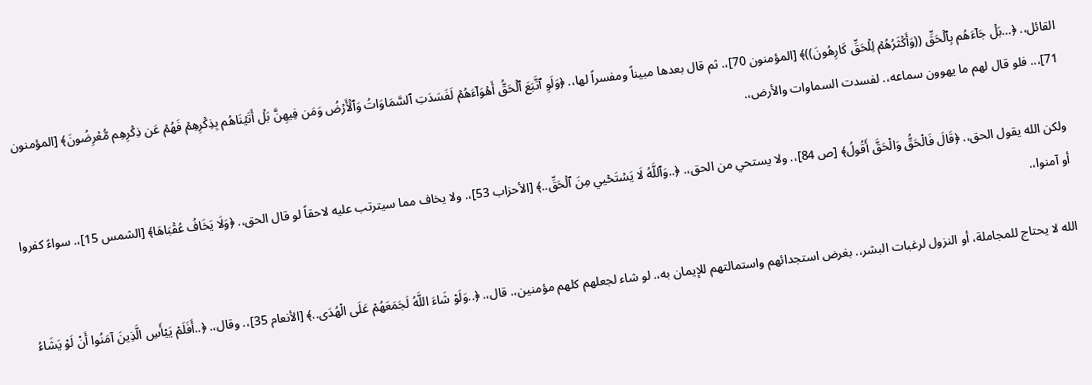القائل،. ﴿…بَلۡ جَاۤءَهُم بِٱلۡحَقِّ ((وَأَكۡثَرُهُمۡ لِلۡحَقِّ كَارِهُونَ))﴾ [المؤمنون 70]،. ثم قال بعدها مبيناً ومفسراً لها،. ﴿وَلَوِ ٱتَّبَعَ ٱلۡحَقُّ أَهۡوَاۤءَهُمۡ لَفَسَدَتِ ٱلسَّمَاوَاتُ وَٱلۡأَرۡضُ وَمَن فِیهِنَّ بَلۡ أَتَیۡنَاهُم بِذِكۡرِهِمۡ فَهُمۡ عَن ذِكۡرِهِم مُّعۡرِضُونَ﴾ [المؤمنون 71]،.. فلو قال لهم ما يهوون سماعه،. لفسدت السماوات والأرض،.

ولكن الله يقول الحق،. ﴿قَالَ فَالْحَقُّ وَالْحَقَّ أَقُولُ﴾ [ص 84]،. ولا يستحي من الحق،. ﴿..وَٱللَّهُ لَا یَسۡتَحۡيي مِنَ ٱلۡحَقِّ..﴾ [الأحزاب 53]،. ولا يخاف مما سيترتب عليه لاحقاً لو قال الحق،. ﴿وَلَا یَخَافُ عُقۡبَاهَا﴾ [الشمس 15]،. سواءً كفروا أو آمنوا،.

الله لا يحتاج للمجاملة، أو النزول لرغبات البشر،. بغرض استجدائهم واستمالتهم للإيمان به،. لو شاء لجعلهم كلهم مؤمنين،. قال،. ﴿..وَلَوْ شَاءَ اللَّهُ لَجَمَعَهُمْ عَلَى الْهُدَى..﴾ [الأنعام 35]،. وقال،. ﴿..أَفَلَمْ يَيْأَسِ الَّذِينَ آمَنُوا أَنْ لَوْ يَشَاءُ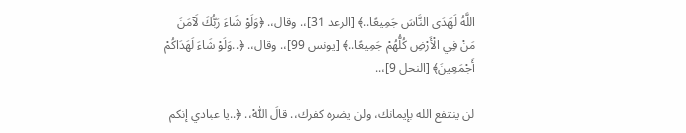اللَّهُ لَهَدَى النَّاسَ جَمِيعًا..﴾ [الرعد 31]،. وقال،. ﴿وَلَوْ شَاءَ رَبُّكَ لَآمَنَ مَنْ فِي الْأَرْضِ كُلُّهُمْ جَمِيعًا..﴾ [يونس 99]،. وقال،. ﴿..وَلَوْ شَاءَ لَهَدَاكُمْ أَجْمَعِينَ﴾ [النحل 9]،..

لن ينتفع الله بإيمانك، ولن يضره كفرك،. قالَ اْللّٰه،. ﴿..يا عبادي إنكم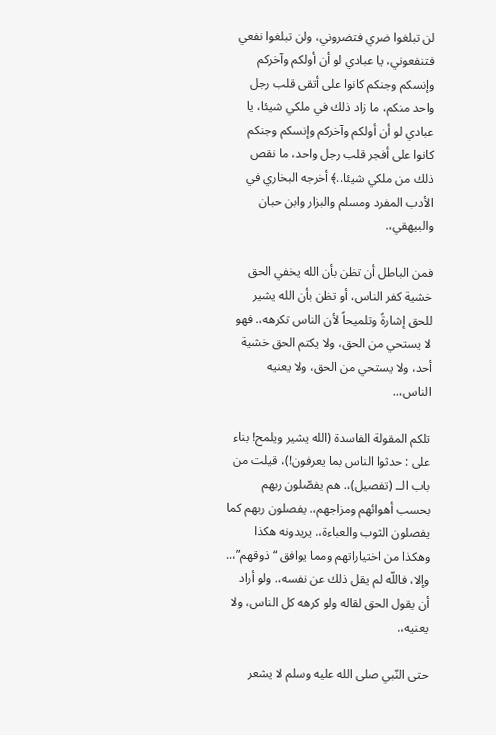لن تبلغوا ضري فتضروني، ولن تبلغوا نفعي فتنفعوني، يا عبادي لو أن أولكم وآخركم وإنسكم وجنكم كانوا على أتقى قلب رجل واحد منكم، ما زاد ذلك في ملكي شيئا، يا عبادي لو أن أولكم وآخركم وإنسكم وجنكم كانوا على أفجر قلب رجل واحد، ما نقص ذلك من ملكي شيئا..﴾ أخرجه البخاري في الأدب المفرد ومسلم والبزار وابن حبان والبيهقي،.

فمن الباطل أن تظن بأن الله يخفي الحق خشية كفر الناس، أو تظن بأن الله يشير للحق إشارةً وتلميحاً لأن الناس تكرهه،. فهو لا يستحي من الحق، ولا يكتم الحق خشية أحد، ولا يستحي من الحق، ولا يعنيه الناس،..

تلكم المقولة الفاسدة (الله يشير ويلمح! بناء على : حدثوا الناس بما يعرفون!)، قيلت من باب الــ (تفصيل)،. هم يفصّلون ربهم بحسب أهوائهم ومزاجهم،. يفصلون ربهم كما يفصلون الثوب والعباءة،. يريدونه هكذا وهكذا من اختياراتهم ومما يوافق “ذوقهم”،.. وإلا، فاللّه لم يقل ذلك عن نفسه،. ولو أراد أن يقول الحق لقاله ولو كرهه كل الناس، ولا يعنيه،.

حتى النّبي صلى الله عليه وسلم لا يشعر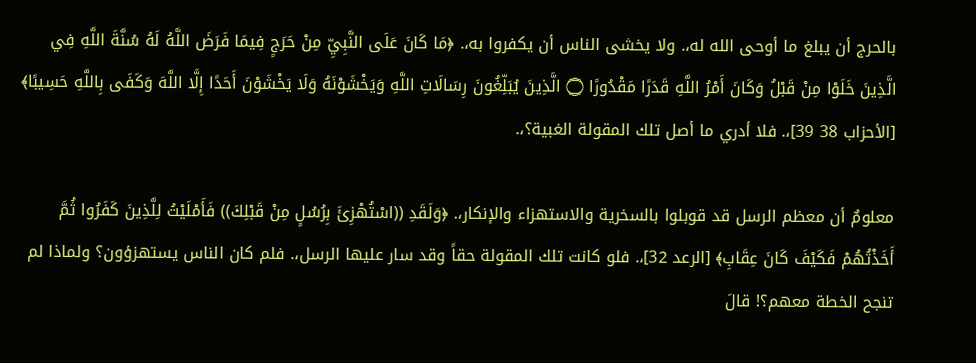بالحرج أن يبلغ ما أوحى الله له،. ولا يخشى الناس أن يكفروا به،. ﴿مَا كَانَ عَلَى النَّبِيِّ مِنْ حَرَجٍ فِيمَا فَرَضَ اللَّهُ لَهُ سُنَّةَ اللَّهِ فِي الَّذِينَ خَلَوْا مِنْ قَبْلُ وَكَانَ أَمْرُ اللَّهِ قَدَرًا مَقْدُورًا ۝ الَّذِينَ يُبَلِّغُونَ رِسَالَاتِ اللَّهِ وَيَخْشَوْنَهُ وَلَا يَخْشَوْنَ أَحَدًا إِلَّا اللَّهَ وَكَفَى بِاللَّهِ حَسِيبًا﴾ [الأحزاب 38 39]،. فلا أدري ما أصل تلك المقولة الغبية؟،.

معلومٌ أن معظم الرسل قد قوبلوا بالسخرية والاستهزاء والإنكار،. ﴿وَلَقَدِ ((اسْتُهْزِئَ بِرُسُلٍ مِنْ قَبْلِكَ)) فَأَمْلَيْتُ لِلَّذِينَ كَفَرُوا ثُمَّ أَخَذْتُهُمْ فَكَيْفَ كَانَ عِقَابِ﴾ [الرعد 32]،. فلو كانت تلك المقولة حقاً وقد سار عليها الرسل،. فلم كان الناس يستهزؤون؟ ولماذا لم تنجح الخطة معهم؟! قالَ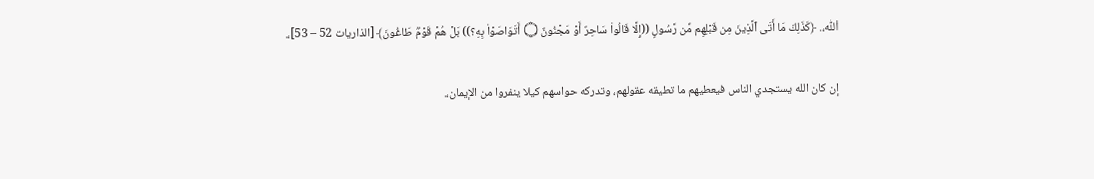اْللّٰه،. ﴿كَذَلِكَ مَا أَتَى ٱلَّذِینَ مِن قَبۡلِهِم مِّن رَّسُولٍ ((إِلَّا قَالُوا۟ سَاحِرٌ أَوۡ مَجۡنُونٌ ۝ أَتَوَاصَوۡا۟ بِهِ؟)) بَلۡ هُمۡ قَوۡمࣱ طَاغُونَ﴾ [الذاريات 52 – 53]،.

إن كان الله يستجدي الناس فيعطيهم ما تطيقه عقولهم، وتدركه حواسهم كيلا ينفروا من الإيمان،.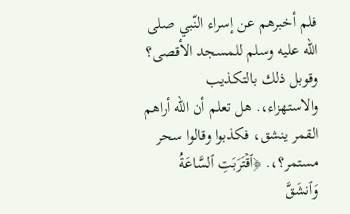فلم أخبرهم عن إسراء النّبي صلى الله عليه وسلم للمسجد الأقصى؟ وقوبل ذلك بالتكذيب والاستهزاء،. هل تعلم أن الله أراهم القمر ينشق، فكذبوا وقالوا سحر مستمر؟،. ﴿ٱقۡتَرَبَتِ ٱلسَّاعَةُ وَٱنشَقَّ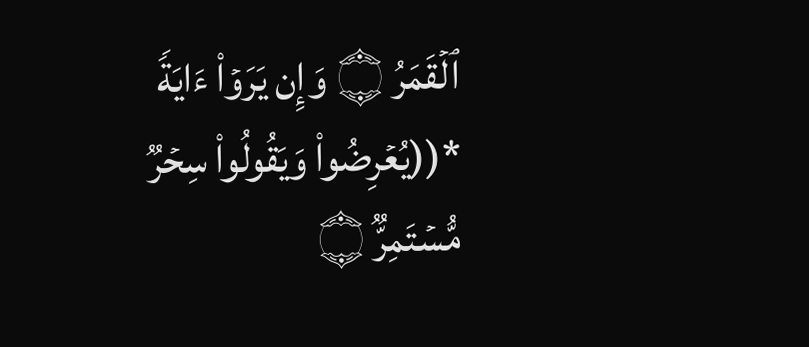ٱلۡقَمَرُ ۝ وَإِن یَرَوۡا۟ ءَایَةࣰ *((یُعۡرِضُوا۟ وَیَقُولُوا۟ سِحۡرࣱ مُّسۡتَمِرࣱّ ۝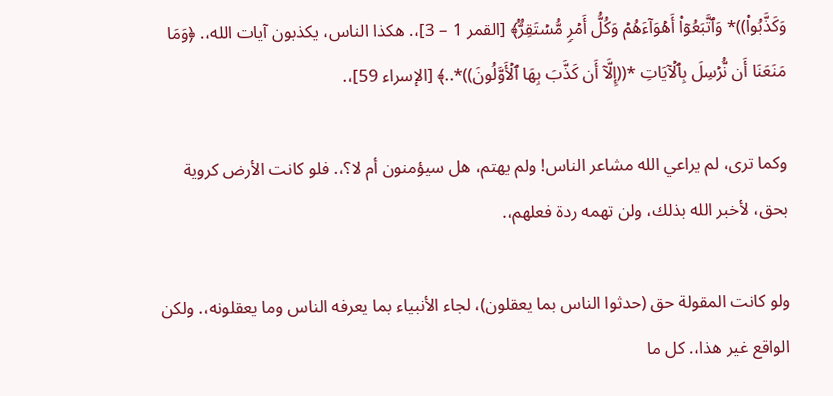وَكَذَّبُوا۟))* وَٱتَّبَعُوۤا۟ أَهۡوَاۤءَهُمۡ وَكُلُّ أَمۡرࣲ مُّسۡتَقِرࣱّ﴾ [القمر 1 – 3]،. هكذا الناس، يكذبون آيات الله،. ﴿وَمَا مَنَعَنَا أَن نُّرۡسِلَ بِٱلۡآیَاتِ *((إِلَّاۤ أَن كَذَّبَ بِهَا ٱلۡأَوَّلُونَ))*..﴾ [الإسراء 59]،.

وكما ترى، لم يراعي الله مشاعر الناس! ولم يهتم، هل سيؤمنون أم لا؟،. فلو كانت الأرض كروية بحق، لأخبر الله بذلك، ولن تهمه ردة فعلهم،.

ولو كانت المقولة حق (حدثوا الناس بما يعقلون)، لجاء الأنبياء بما يعرفه الناس وما يعقلونه،. ولكن الواقع غير هذا،. كل ما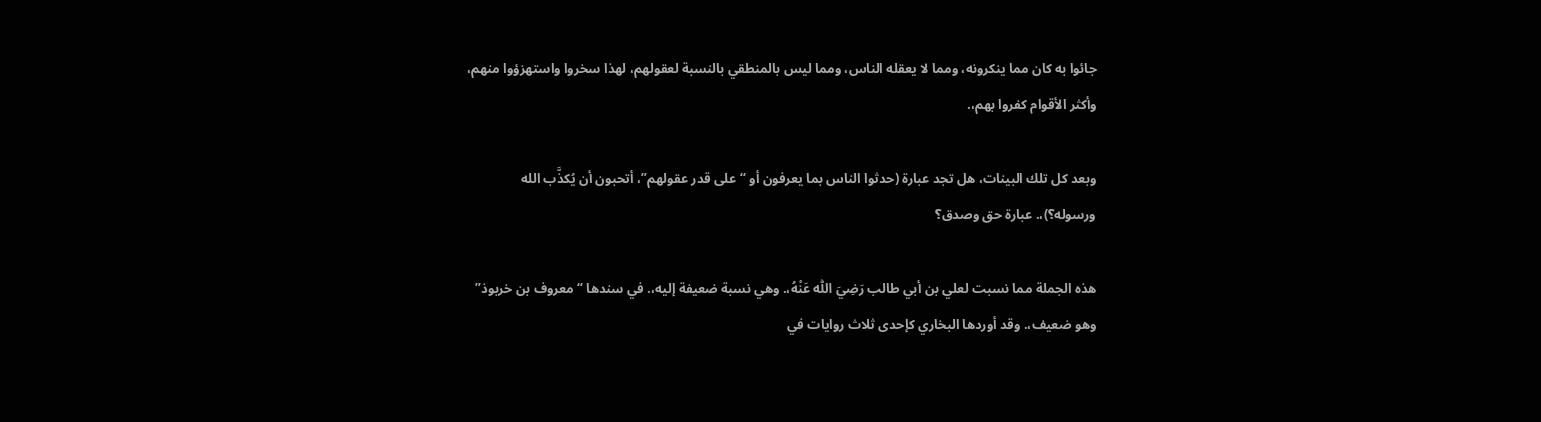جائوا به كان مما ينكرونه، ومما لا يعقله الناس، ومما ليس بالمنطقي بالنسبة لعقولهم، لهذا سخروا واستهزؤوا منهم، وأكثر الأقوام كفروا بهم،.

وبعد كل تلك البينات، هل تجد عبارة (حدثوا الناس بما يعرفون أو “على قدر عقولهم”، أتحبون أن يُكذَّب الله ورسوله؟)،. عبارة حق وصدق؟

هذه الجملة مما نسبت لعلي بن أبي طالب رَضِيَ اللّٰه عَنْهُ،. وهي نسبة ضعيفة إليه،. في سندها “معروف بن خربوذ” وهو ضعيف،. وقد أوردها البخاري كإحدى ثلاث روايات في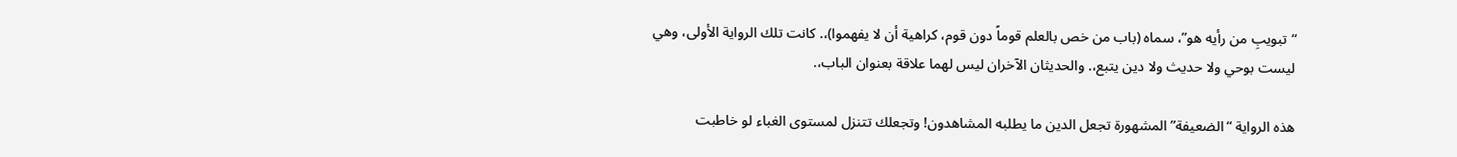“تبويبِ من رأيه هو”، سماه (باب من خص بالعلم قوماً دون قوم، كراهية أن لا يفهموا)،. كانت تلك الرواية الأولى، وهي ليست بوحي ولا حديث ولا دين يتبع،. والحديثان الآخران ليس لهما علاقة بعنوان الباب،.

هذه الرواية “الضعيفة” المشهورة تجعل الدين ما يطلبه المشاهدون! وتجعلك تتنزل لمستوى الغباء لو خاطبت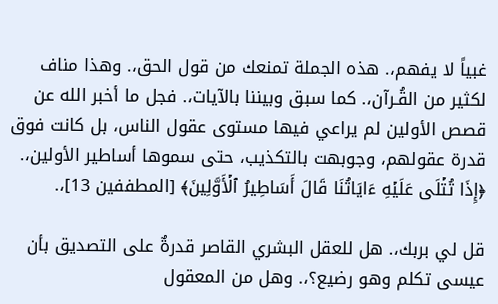غبياً لا يفهم،. هذه الجملة تمنعك من قول الحق،. وهذا مناف لكثير من القُـرآن،. كما سبق وبيننا بالآيات،. فجل ما أخبر الله عن قصص الأولين لم يراعي فيها مستوى عقول الناس، بل كانت فوق قدرة عقولهم، وجوبهت بالتكذيب، حتى سموها أساطير الأولين،. ﴿إِذَا تُتۡلَى عَلَیۡهِ ءَایَاتُنَا قَالَ أَسَاطِیرُ ٱلۡأَوَّلِینَ﴾ [المطففين 13]،.

قل لي بربك،. هل للعقل البشري القاصر قدرةٌ على التصديق بأن عيسى تكلم وهو رضيع؟،. وهل من المعقول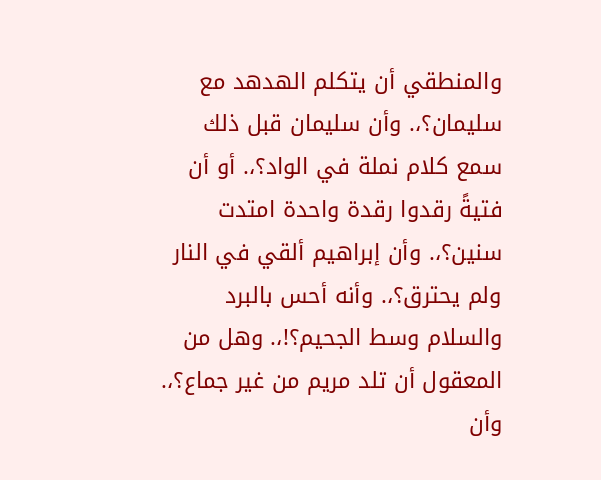والمنطقي أن يتكلم الهدهد مع سليمان؟،. وأن سليمان قبل ذلك سمع كلام نملة في الواد؟،. أو أن فتيةً رقدوا رقدة واحدة امتدت سنين؟،. وأن إبراهيم ألقي في النار ولم يحترق؟،. وأنه أحس بالبرد والسلام وسط الجحيم؟!،. وهل من المعقول أن تلد مريم من غير جماع؟،. وأن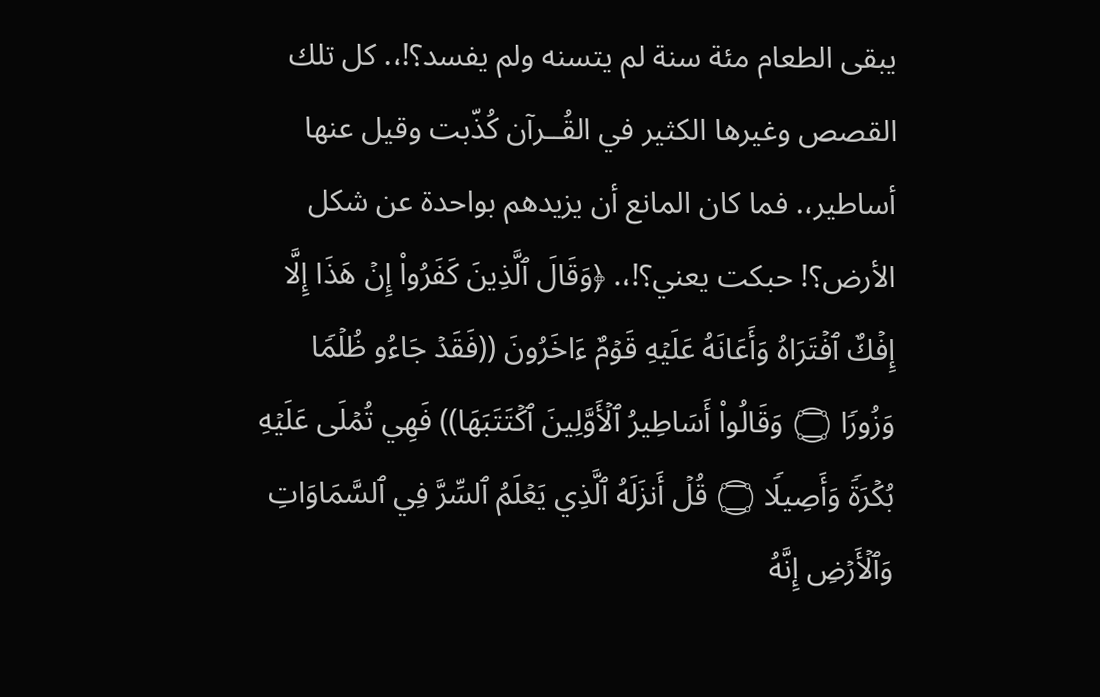يبقى الطعام مئة سنة لم يتسنه ولم يفسد؟!،. كل تلك القصص وغيرها الكثير في القُــرآن كُذّبت وقيل عنها أساطير،. فما كان المانع أن يزيدهم بواحدة عن شكل الأرض؟! حبكت يعني؟!،. ﴿وَقَالَ ٱلَّذِینَ كَفَرُوا۟ إِنۡ هَذَا إِلَّا إِفۡكٌ ٱفۡتَرَاهُ وَأَعَانَهُ عَلَیۡهِ قَوۡمٌ ءَاخَرُونَ ((فَقَدۡ جَاءُو ظُلۡمࣰا وَزُورࣰا ۝ وَقَالُوا۟ أَسَاطِیرُ ٱلۡأَوَّلِینَ ٱكۡتَتَبَهَا)) فَهِي تُمۡلَى عَلَیۡهِ بُكۡرَةࣰ وَأَصِیلࣰا ۝ قُلۡ أَنزَلَهُ ٱلَّذِي یَعۡلَمُ ٱلسِّرَّ فِي ٱلسَّمَاوَاتِ وَٱلۡأَرۡضِ إِنَّهُ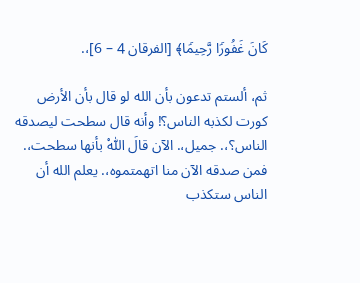كَانَ غَفُورࣰا رَّحِیمࣰا﴾ [الفرقان 4 – 6]،.

ثم، ألستم تدعون بأن الله لو قال بأن الأرض كورت لكذبه الناس؟! وأنه قال سطحت ليصدقه الناس؟،. جميل،. الآن قالَ اْللّٰه بأنها سطحت،. فمن صدقه الآن منا اتهمتموه،. يعلم الله أن الناس ستكذب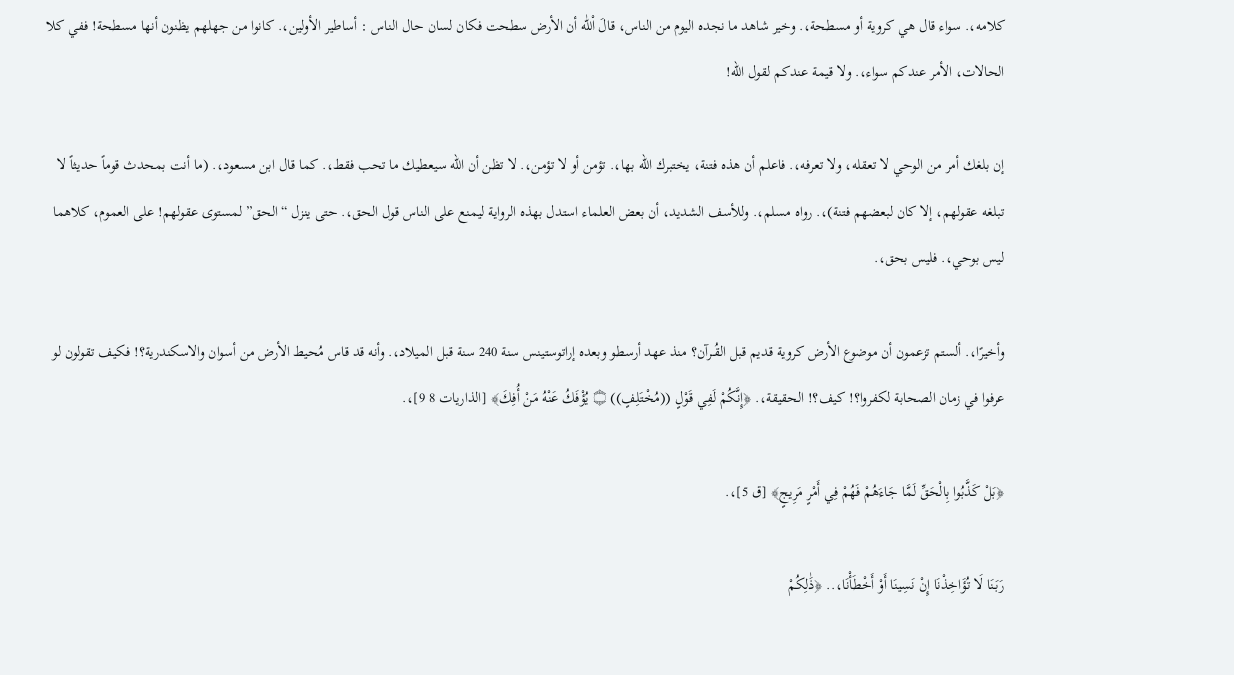كلامه،. سواء قال هي كروية أو مسطحة،. وخير شاهد ما نجده اليوم من الناس، قالَ اْللّٰه أن الأرض سطحت فكان لسان حال الناس : أساطير الأولين،. كانوا من جهلهم يظنون أنها مسطحة! ففي كلا الحالات، الأمر عندكم سواء،. ولا قيمة عندكم لقول الله!

إن بلغك أمر من الوحي لا تعقله، ولا تعرفه،. فاعلم أن هذه فتنة، يختبرك الله بها،. تؤمن أو لا تؤمن،. لا تظن أن الله سيعطيك ما تحب فقط،. كما قال ابن مسعود،. (ما أنت بمحدث قوماً حديثاً لا تبلغه عقولهم، إلا كان لبعضهم فتنة)،. رواه مسلم،. وللأسف الشديد، أن بعض العلماء استدل بهذه الرواية ليمنع على الناس قول الحق،. حتى ينزل “الحق” لمستوى عقولهم! على العموم، كلاهما ليس بوحي،. فليس بحق،.

وأخيرًا،. ألستم تزعمون أن موضوع الأرض كروية قديم قبل القُــرآن؟ منذ عهد أرسطو وبعده إراتوستينس سنة 240 سنة قبل الميلاد،. وأنه قد قاس مُحيط الأرض من أسوان والاسكندرية؟! فكيف تقولون لو عرفوا في زمان الصحابة لكفروا؟! كيف؟! الحقيقة،. ﴿إِنَّكُمْ لَفِي قَوْلٍ ((مُخْتَلِفٍ)) ۝ يُؤْفَكُ عَنْهُ مَنْ أُفِكَ﴾ [الذاريات 8 9]،.

﴿بَلْ كَذَّبُوا بِالْحَقِّ لَمَّا جَاءَهُمْ فَهُمْ فِي أَمْرٍ مَرِيجٍ﴾ [ق 5]،.

رَبَنَا لَا تُؤَاخِذْنَا إِنْ نَسِينَا أَوْ أَخْطَأْنَا،.. ﴿ذَٰلِكُمْ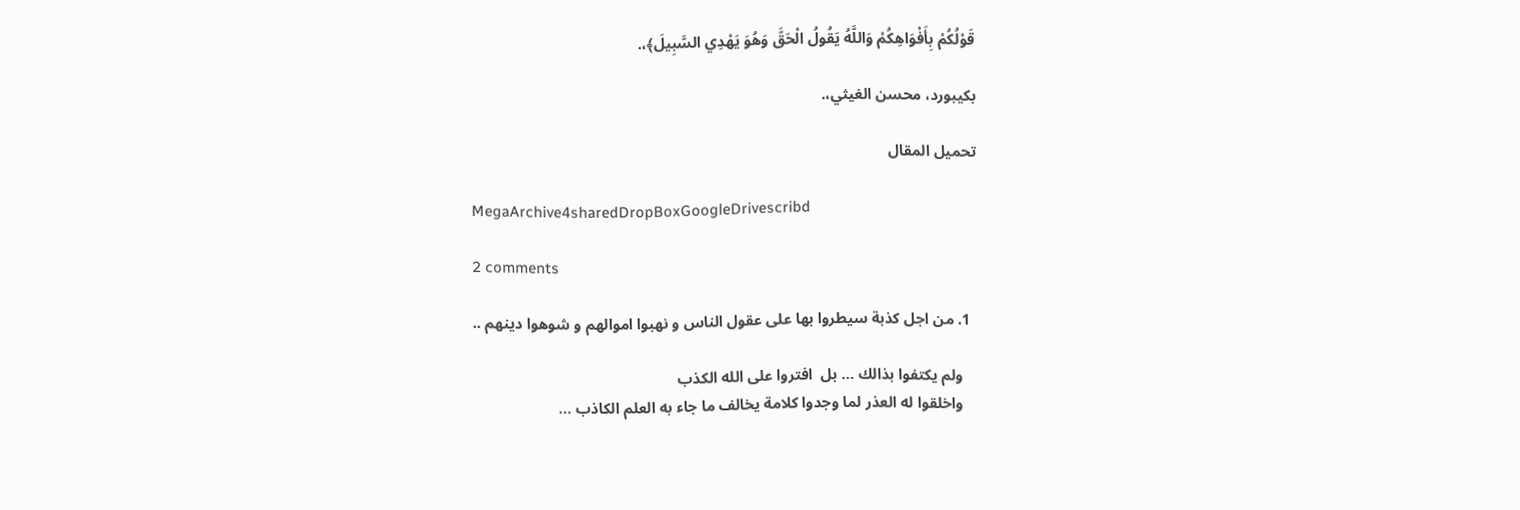قَوْلُكُمْ بِأَفْوَاهِكُمْ وَاللَّهُ يَقُولُ الْحَقَّ وَهُوَ يَهْدِي السَّبِيلَ﴾،.

بكيبورد، محسن الغيثي،.

تحميل المقال

MegaArchive4sharedDropBoxGoogleDrivescribd

2 comments

  1. من اجل كذبة سيطروا بها على عقول الناس و نهبوا اموالهم و شوهوا دينهم ..

    ولم يكتفوا بذالك … بل  افتروا على الله الكذب
    واخلقوا له العذر لما وجدوا كلامة يخالف ما جاء به العلم الكاذب …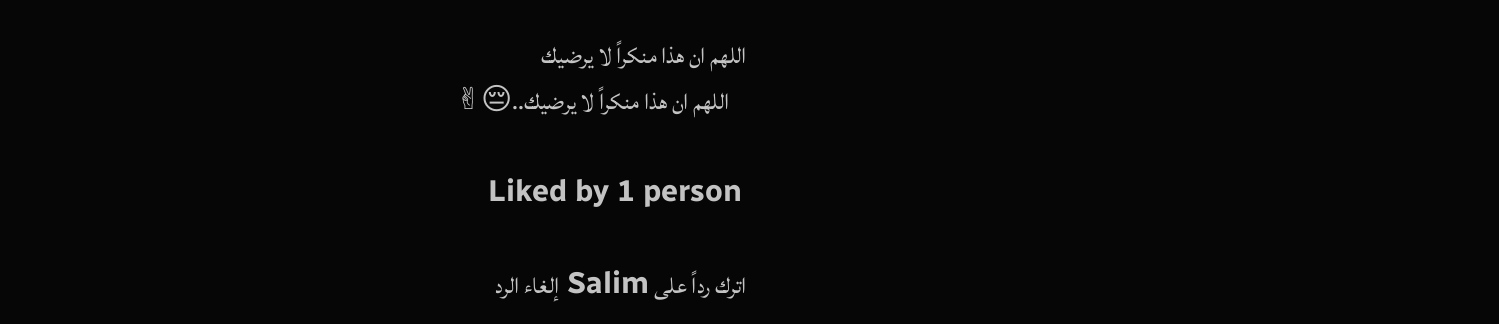اللهم ان هذا منكراً لا يرضيك
    اللهم ان هذا منكراً لا يرضيك..😔✌

    Liked by 1 person

اترك رداً على Salim إلغاء الرد